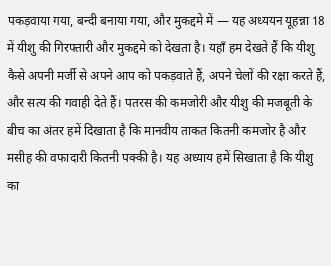पकड़वाया गया, बन्दी बनाया गया, और मुकद्दमे में — यह अध्ययन यूहन्ना 18 में यीशु की गिरफ्तारी और मुकद्दमे को देखता है। यहाँ हम देखते हैं कि यीशु कैसे अपनी मर्जी से अपने आप को पकड़वाते हैं, अपने चेलों की रक्षा करते हैं, और सत्य की गवाही देते हैं। पतरस की कमजोरी और यीशु की मजबूती के बीच का अंतर हमें दिखाता है कि मानवीय ताकत कितनी कमजोर है और मसीह की वफादारी कितनी पक्की है। यह अध्याय हमें सिखाता है कि यीशु का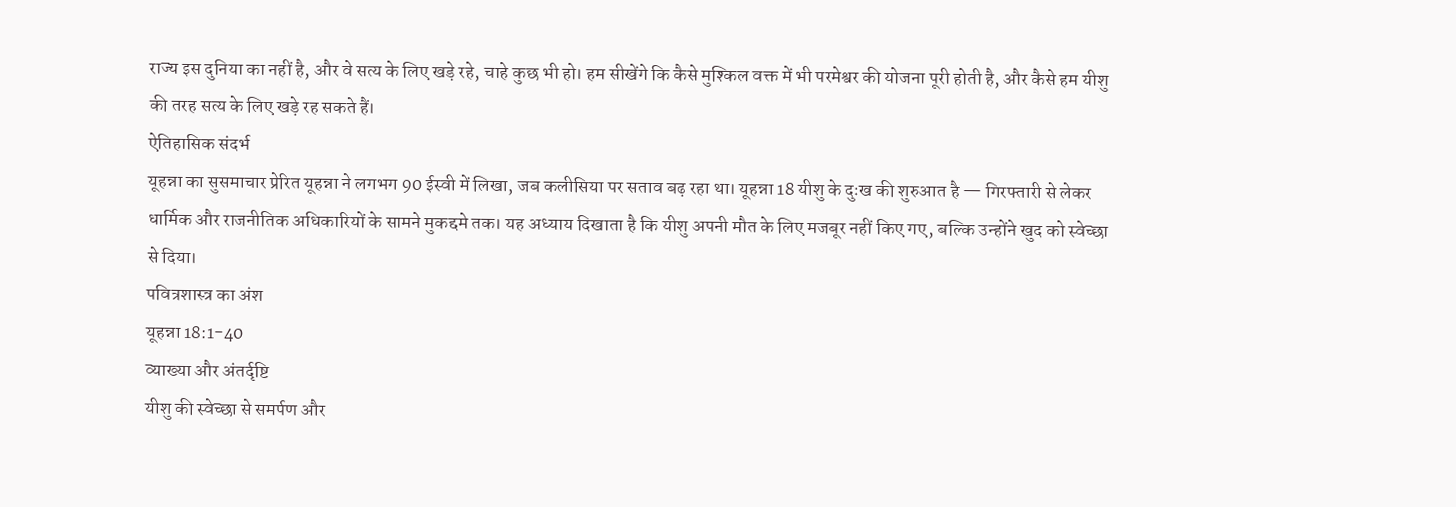राज्य इस दुनिया का नहीं है, और वे सत्य के लिए खड़े रहे, चाहे कुछ भी हो। हम सीखेंगे कि कैसे मुश्किल वक्त में भी परमेश्वर की योजना पूरी होती है, और कैसे हम यीशु की तरह सत्य के लिए खड़े रह सकते हैं।
ऐतिहासिक संदर्भ
यूहन्ना का सुसमाचार प्रेरित यूहन्ना ने लगभग 90 ईस्वी में लिखा, जब कलीसिया पर सताव बढ़ रहा था। यूहन्ना 18 यीशु के दुःख की शुरुआत है — गिरफ्तारी से लेकर धार्मिक और राजनीतिक अधिकारियों के सामने मुकद्दमे तक। यह अध्याय दिखाता है कि यीशु अपनी मौत के लिए मजबूर नहीं किए गए, बल्कि उन्होंने खुद को स्वेच्छा से दिया।
पवित्रशास्त्र का अंश
यूहन्ना 18:1-40
व्याख्या और अंतर्दृष्टि
यीशु की स्वेच्छा से समर्पण और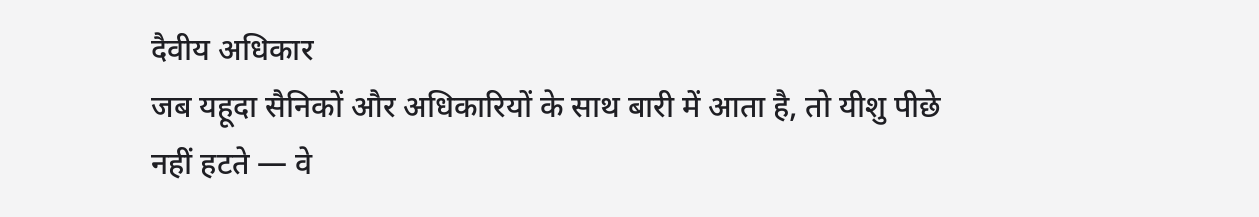दैवीय अधिकार
जब यहूदा सैनिकों और अधिकारियों के साथ बारी में आता है, तो यीशु पीछे नहीं हटते — वे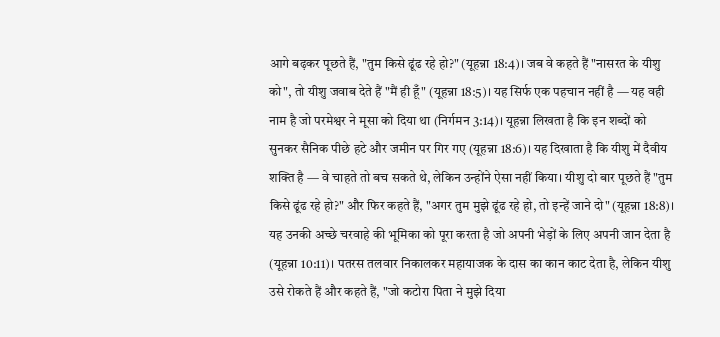आगे बढ़कर पूछते हैं, "तुम किसे ढूंढ रहे हो?" (यूहन्ना 18:4)। जब वे कहते हैं "नासरत के यीशु को", तो यीशु जवाब देते हैं "मैं ही हूँ" (यूहन्ना 18:5)। यह सिर्फ एक पहचान नहीं है — यह वही नाम है जो परमेश्वर ने मूसा को दिया था (निर्गमन 3:14)। यूहन्ना लिखता है कि इन शब्दों को सुनकर सैनिक पीछे हटे और जमीन पर गिर गए (यूहन्ना 18:6)। यह दिखाता है कि यीशु में दैवीय शक्ति है — वे चाहते तो बच सकते थे, लेकिन उन्होंने ऐसा नहीं किया। यीशु दो बार पूछते हैं "तुम किसे ढूंढ रहे हो?" और फिर कहते हैं, "अगर तुम मुझे ढूंढ रहे हो, तो इन्हें जाने दो" (यूहन्ना 18:8)। यह उनकी अच्छे चरवाहे की भूमिका को पूरा करता है जो अपनी भेड़ों के लिए अपनी जान देता है (यूहन्ना 10:11)। पतरस तलवार निकालकर महायाजक के दास का कान काट देता है, लेकिन यीशु उसे रोकते हैं और कहते हैं, "जो कटोरा पिता ने मुझे दिया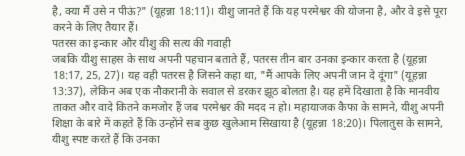है, क्या मैं उसे न पीऊं?" (यूहन्ना 18:11)। यीशु जानते हैं कि यह परमेश्वर की योजना है, और वे इसे पूरा करने के लिए तैयार हैं।
पतरस का इन्कार और यीशु की सत्य की गवाही
जबकि यीशु साहस के साथ अपनी पहचान बताते हैं, पतरस तीन बार उनका इन्कार करता है (यूहन्ना 18:17, 25, 27)। यह वही पतरस है जिसने कहा था, "मैं आपके लिए अपनी जान दे दूंगा" (यूहन्ना 13:37), लेकिन अब एक नौकरानी के सवाल से डरकर झूठ बोलता है। यह हमें दिखाता है कि मानवीय ताकत और वादे कितने कमजोर हैं जब परमेश्वर की मदद न हो। महायाजक कैफा के सामने, यीशु अपनी शिक्षा के बारे में कहते हैं कि उन्होंने सब कुछ खुलेआम सिखाया है (यूहन्ना 18:20)। पिलातुस के सामने, यीशु स्पष्ट करते हैं कि उनका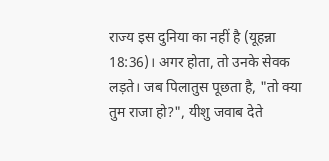राज्य इस दुनिया का नहीं है (यूहन्ना 18:36)। अगर होता, तो उनके सेवक लड़ते। जब पिलातुस पूछता है, "तो क्या तुम राजा हो?", यीशु जवाब देते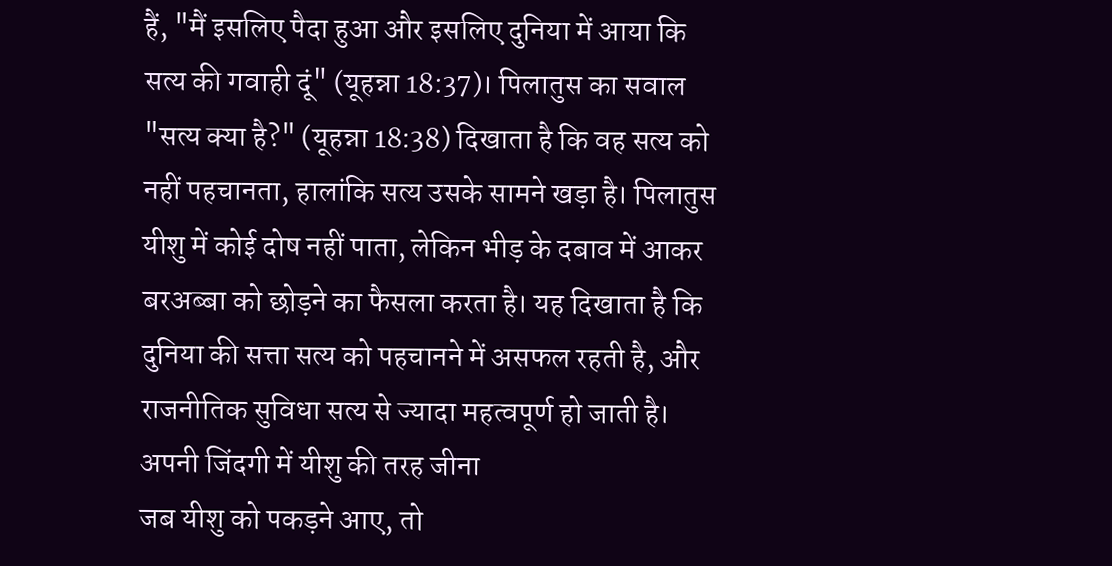हैं, "मैं इसलिए पैदा हुआ और इसलिए दुनिया में आया कि सत्य की गवाही दूं" (यूहन्ना 18:37)। पिलातुस का सवाल "सत्य क्या है?" (यूहन्ना 18:38) दिखाता है कि वह सत्य को नहीं पहचानता, हालांकि सत्य उसके सामने खड़ा है। पिलातुस यीशु में कोई दोष नहीं पाता, लेकिन भीड़ के दबाव में आकर बरअब्बा को छोड़ने का फैसला करता है। यह दिखाता है कि दुनिया की सत्ता सत्य को पहचानने में असफल रहती है, और राजनीतिक सुविधा सत्य से ज्यादा महत्वपूर्ण हो जाती है।
अपनी जिंदगी में यीशु की तरह जीना
जब यीशु को पकड़ने आए, तो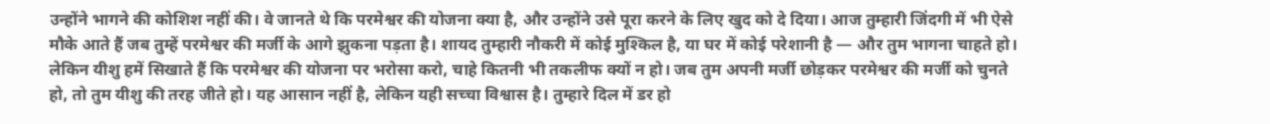उन्होंने भागने की कोशिश नहीं की। वे जानते थे कि परमेश्वर की योजना क्या है, और उन्होंने उसे पूरा करने के लिए खुद को दे दिया। आज तुम्हारी जिंदगी में भी ऐसे मौके आते हैं जब तुम्हें परमेश्वर की मर्जी के आगे झुकना पड़ता है। शायद तुम्हारी नौकरी में कोई मुश्किल है, या घर में कोई परेशानी है — और तुम भागना चाहते हो। लेकिन यीशु हमें सिखाते हैं कि परमेश्वर की योजना पर भरोसा करो, चाहे कितनी भी तकलीफ क्यों न हो। जब तुम अपनी मर्जी छोड़कर परमेश्वर की मर्जी को चुनते हो, तो तुम यीशु की तरह जीते हो। यह आसान नहीं है, लेकिन यही सच्चा विश्वास है। तुम्हारे दिल में डर हो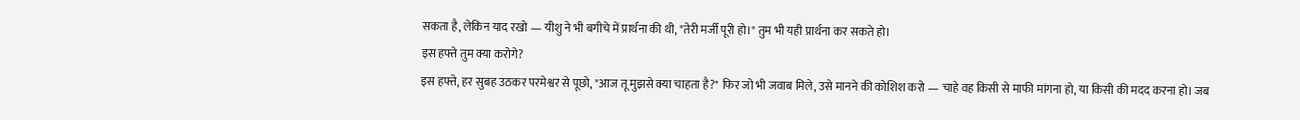सकता है, लेकिन याद रखो — यीशु ने भी बगीचे में प्रार्थना की थी, "तेरी मर्जी पूरी हो।" तुम भी यही प्रार्थना कर सकते हो।
इस हफ्ते तुम क्या करोगे?
इस हफ्ते, हर सुबह उठकर परमेश्वर से पूछो, "आज तू मुझसे क्या चाहता है?" फिर जो भी जवाब मिले, उसे मानने की कोशिश करो — चाहे वह किसी से माफी मांगना हो, या किसी की मदद करना हो। जब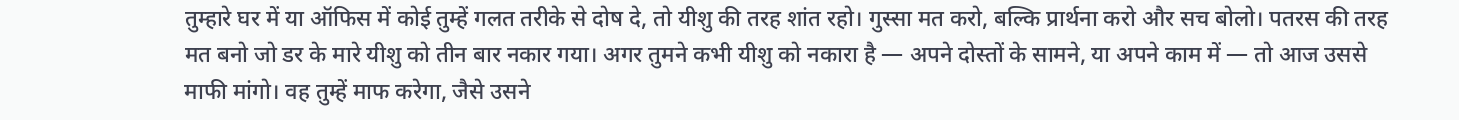तुम्हारे घर में या ऑफिस में कोई तुम्हें गलत तरीके से दोष दे, तो यीशु की तरह शांत रहो। गुस्सा मत करो, बल्कि प्रार्थना करो और सच बोलो। पतरस की तरह मत बनो जो डर के मारे यीशु को तीन बार नकार गया। अगर तुमने कभी यीशु को नकारा है — अपने दोस्तों के सामने, या अपने काम में — तो आज उससे माफी मांगो। वह तुम्हें माफ करेगा, जैसे उसने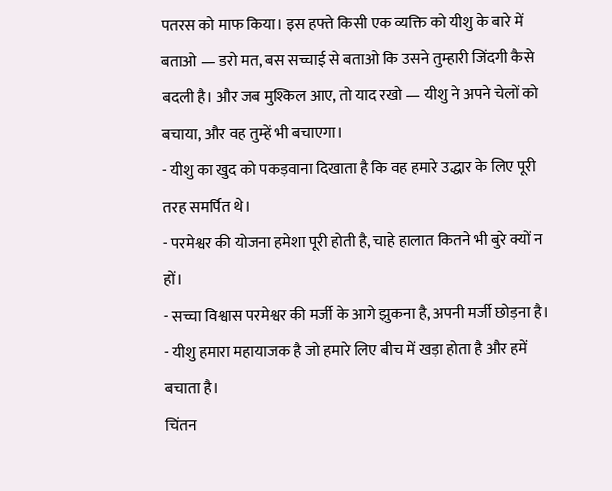पतरस को माफ किया। इस हफ्ते किसी एक व्यक्ति को यीशु के बारे में बताओ — डरो मत, बस सच्चाई से बताओ कि उसने तुम्हारी जिंदगी कैसे बदली है। और जब मुश्किल आए, तो याद रखो — यीशु ने अपने चेलों को बचाया, और वह तुम्हें भी बचाएगा।
- यीशु का खुद को पकड़वाना दिखाता है कि वह हमारे उद्धार के लिए पूरी तरह समर्पित थे।
- परमेश्वर की योजना हमेशा पूरी होती है, चाहे हालात कितने भी बुरे क्यों न हों।
- सच्चा विश्वास परमेश्वर की मर्जी के आगे झुकना है, अपनी मर्जी छोड़ना है।
- यीशु हमारा महायाजक है जो हमारे लिए बीच में खड़ा होता है और हमें बचाता है।
चिंतन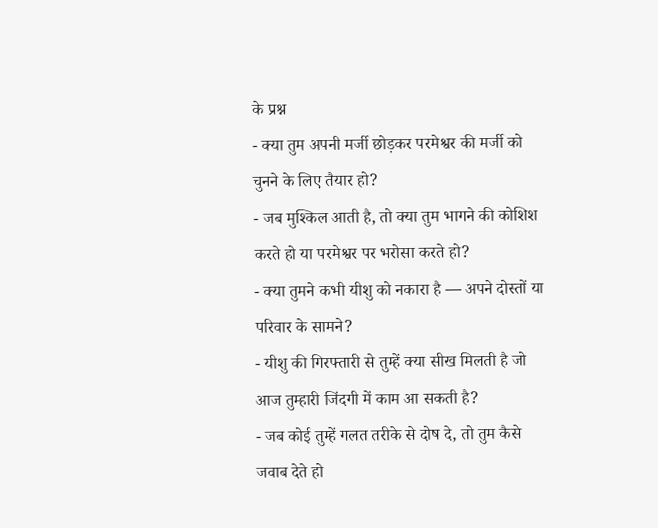के प्रश्न
- क्या तुम अपनी मर्जी छोड़कर परमेश्वर की मर्जी को चुनने के लिए तैयार हो?
- जब मुश्किल आती है, तो क्या तुम भागने की कोशिश करते हो या परमेश्वर पर भरोसा करते हो?
- क्या तुमने कभी यीशु को नकारा है — अपने दोस्तों या परिवार के सामने?
- यीशु की गिरफ्तारी से तुम्हें क्या सीख मिलती है जो आज तुम्हारी जिंदगी में काम आ सकती है?
- जब कोई तुम्हें गलत तरीके से दोष दे, तो तुम कैसे जवाब देते हो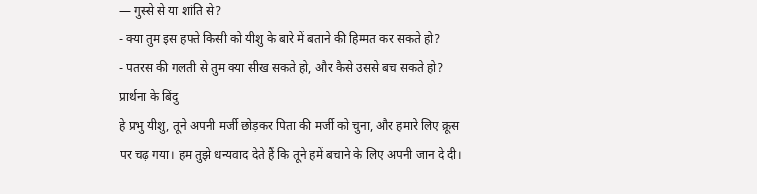— गुस्से से या शांति से?
- क्या तुम इस हफ्ते किसी को यीशु के बारे में बताने की हिम्मत कर सकते हो?
- पतरस की गलती से तुम क्या सीख सकते हो, और कैसे उससे बच सकते हो?
प्रार्थना के बिंदु
हे प्रभु यीशु, तूने अपनी मर्जी छोड़कर पिता की मर्जी को चुना, और हमारे लिए क्रूस पर चढ़ गया। हम तुझे धन्यवाद देते हैं कि तूने हमें बचाने के लिए अपनी जान दे दी।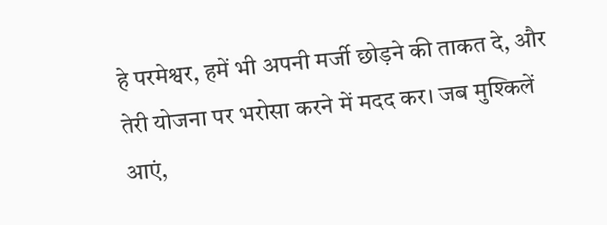हे परमेश्वर, हमें भी अपनी मर्जी छोड़ने की ताकत दे, और तेरी योजना पर भरोसा करने में मदद कर। जब मुश्किलें आएं,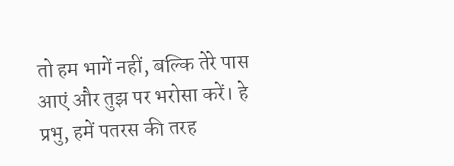तो हम भागें नहीं, बल्कि तेरे पास आएं और तुझ पर भरोसा करें। हे प्रभु, हमें पतरस की तरह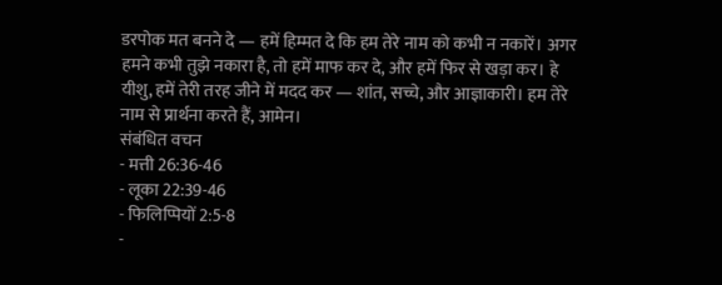डरपोक मत बनने दे — हमें हिम्मत दे कि हम तेरे नाम को कभी न नकारें। अगर हमने कभी तुझे नकारा है, तो हमें माफ कर दे, और हमें फिर से खड़ा कर। हे यीशु, हमें तेरी तरह जीने में मदद कर — शांत, सच्चे, और आज्ञाकारी। हम तेरे नाम से प्रार्थना करते हैं, आमेन।
संबंधित वचन
- मत्ती 26:36-46
- लूका 22:39-46
- फिलिप्पियों 2:5-8
-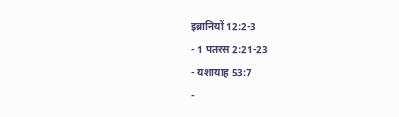इब्रानियों 12:2-3
- 1 पतरस 2:21-23
- यशायाह 53:7
-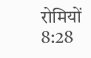रोमियों 8:28